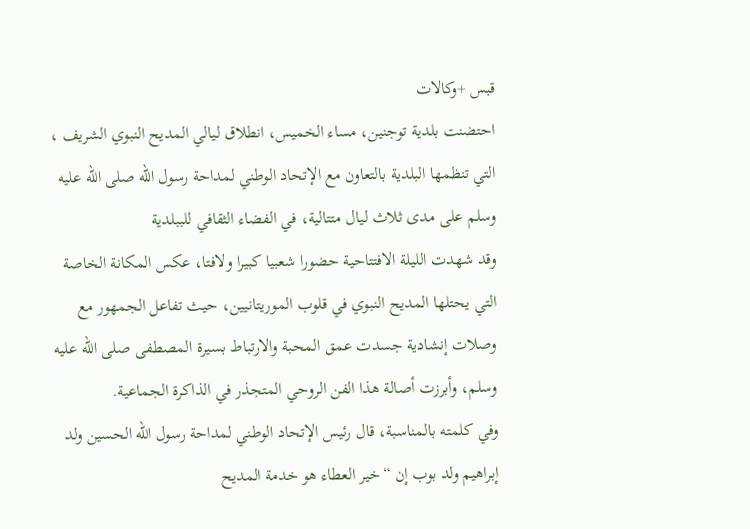قبس +وكالات
احتضنت بلدية توجنين، مساء الخميس، انطلاق ليالي المديح النبوي الشريف ، التي تنظمها البلدية بالتعاون مع الإتحاد الوطني لمداحة رسول الله صلى الله عليه وسلم على مدى ثلاث ليال متتالية، في الفضاء الثقافي للببلدية
وقد شهدت الليلة الافتتاحية حضورا شعبيا كبيرا ولافتا، عكس المكانة الخاصة التي يحتلها المديح النبوي في قلوب الموريتانيين، حيث تفاعل الجمهور مع وصلات إنشادية جسدت عمق المحبة والارتباط بسيرة المصطفى صلى الله عليه وسلم، وأبرزت أصالة هذا الفن الروحي المتجذر في الذاكرة الجماعية.
وفي كلمته بالمناسبة، قال رئيس الإتحاد الوطني لمداحة رسول الله الحسين ولد إبراهيم ولد بوب إن “خير العطاء هو خدمة المديح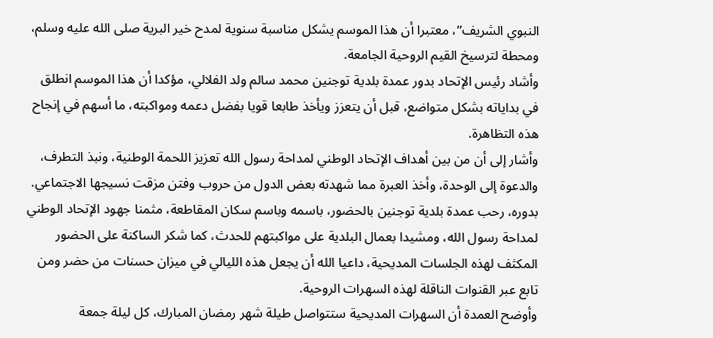النبوي الشريف”، معتبرا أن هذا الموسم يشكل مناسبة سنوية لمدح خير البرية صلى الله عليه وسلم، ومحطة لترسيخ القيم الروحية الجامعة.
وأشاد رئيس الإتحاد بدور عمدة بلدية توجنين محمد سالم ولد الفلالي، مؤكدا أن هذا الموسم انطلق في بداياته بشكل متواضع، قبل أن يتعزز ويأخذ طابعا قويا بفضل دعمه ومواكبته، ما أسهم في إنجاح هذه التظاهرة.
وأشار إلى أن من بين أهداف الإتحاد الوطني لمداحة رسول الله تعزيز اللحمة الوطنية، ونبذ التطرف، والدعوة إلى الوحدة، وأخذ العبرة مما شهدته بعض الدول من حروب وفتن مزقت نسيجها الاجتماعي.
بدوره، رحب عمدة بلدية توجنين بالحضور، باسمه وباسم سكان المقاطعة، مثمنا جهود الإتحاد الوطني لمداحة رسول الله، ومشيدا بعمال البلدية على مواكبتهم للحدث، كما شكر الساكنة على الحضور المكثف لهذه الجلسات المديحية، داعيا الله أن يجعل هذه الليالي في ميزان حسنات من حضر ومن تابع عبر القنوات الناقلة لهذه السهرات الروحية.
وأوضح العمدة أن السهرات المديحية ستتواصل طيلة شهر رمضان المبارك، كل ليلة جمعة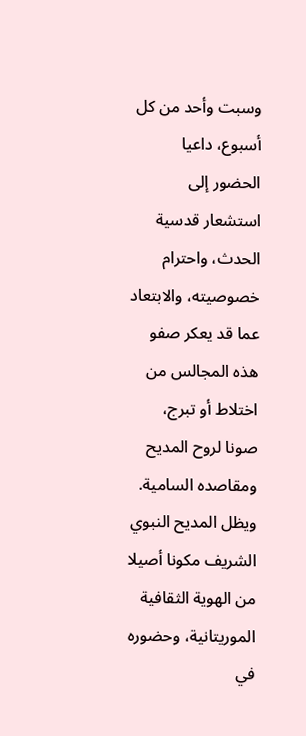وسبت وأحد من كل أسبوع، داعيا الحضور إلى استشعار قدسية الحدث، واحترام خصوصيته، والابتعاد عما قد يعكر صفو هذه المجالس من اختلاط أو تبرج، صونا لروح المديح ومقاصده السامية.
ويظل المديح النبوي الشريف مكونا أصيلا من الهوية الثقافية الموريتانية، وحضوره في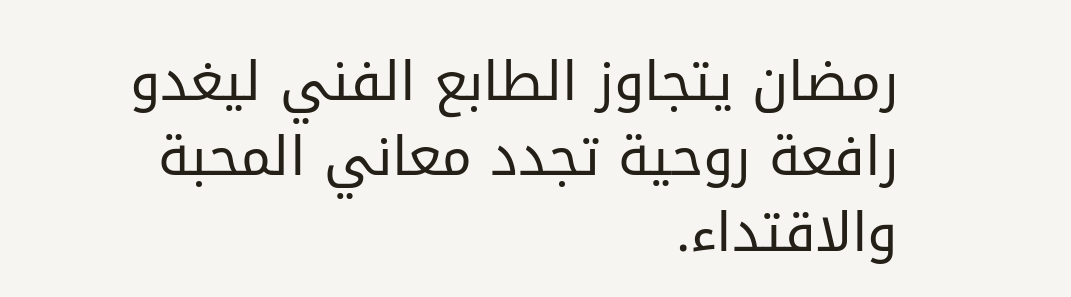رمضان يتجاوز الطابع الفني ليغدو رافعة روحية تجدد معاني المحبة والاقتداء.